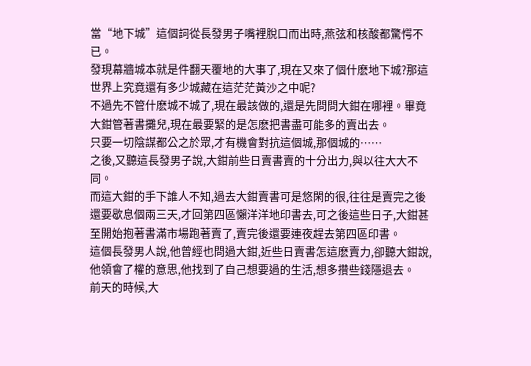當“地下城”這個詞從長發男子嘴裡脫口而出時,燕弦和核酸都驚愕不已。
發現幕牆城本就是件翻天覆地的大事了,現在又來了個什麽地下城?那這世界上究竟還有多少城藏在這茫茫黃沙之中呢?
不過先不管什麽城不城了,現在最該做的,還是先問問大鉗在哪裡。畢竟大鉗管著書攤兒,現在最要緊的是怎麽把書盡可能多的賣出去。
只要一切陰謀都公之於眾,才有機會對抗這個城,那個城的……
之後,又聽這長發男子說,大鉗前些日賣書賣的十分出力,與以往大大不同。
而這大鉗的手下誰人不知,過去大鉗賣書可是悠閑的很,往往是賣完之後還要歇息個兩三天,才回第四區懶洋洋地印書去,可之後這些日子,大鉗甚至開始抱著書滿市場跑著賣了,賣完後還要連夜趕去第四區印書。
這個長發男人說,他曾經也問過大鉗,近些日賣書怎這麽賣力,卻聽大鉗說,他領會了權的意思,他找到了自己想要過的生活,想多攢些錢隱退去。
前天的時候,大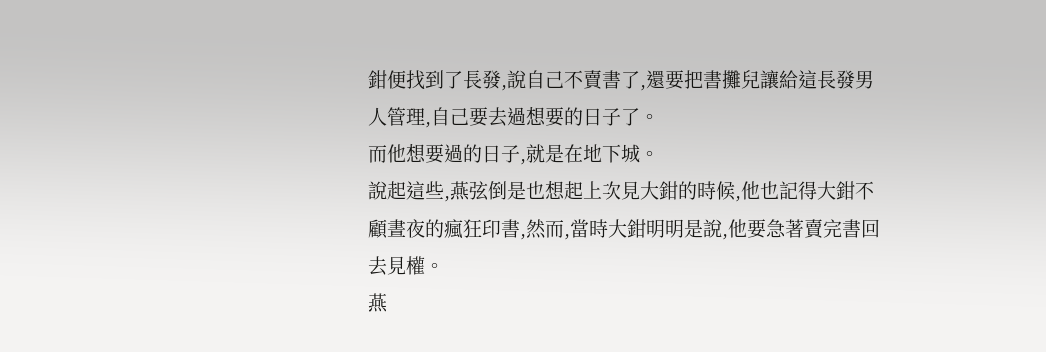鉗便找到了長發,說自己不賣書了,還要把書攤兒讓給這長發男人管理,自己要去過想要的日子了。
而他想要過的日子,就是在地下城。
說起這些,燕弦倒是也想起上次見大鉗的時候,他也記得大鉗不顧晝夜的瘋狂印書,然而,當時大鉗明明是說,他要急著賣完書回去見權。
燕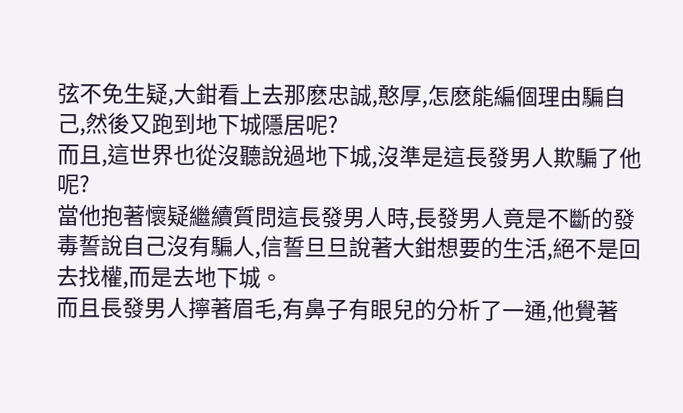弦不免生疑,大鉗看上去那麽忠誠,憨厚,怎麽能編個理由騙自己,然後又跑到地下城隱居呢?
而且,這世界也從沒聽說過地下城,沒準是這長發男人欺騙了他呢?
當他抱著懷疑繼續質問這長發男人時,長發男人竟是不斷的發毒誓說自己沒有騙人,信誓旦旦說著大鉗想要的生活,絕不是回去找權,而是去地下城。
而且長發男人擰著眉毛,有鼻子有眼兒的分析了一通,他覺著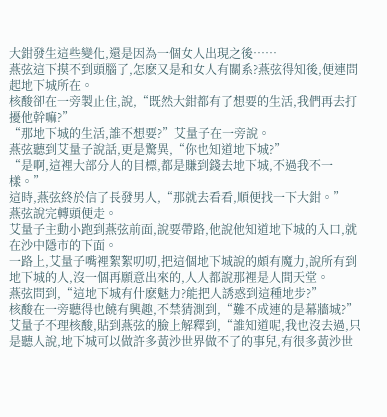大鉗發生這些變化,還是因為一個女人出現之後……
燕弦這下摸不到頭腦了,怎麽又是和女人有關系?燕弦得知後,便連問起地下城所在。
核酸卻在一旁製止住,說,“既然大鉗都有了想要的生活,我們再去打擾他幹嘛?”
“那地下城的生活,誰不想要?”艾量子在一旁說。
燕弦聽到艾量子說話,更是驚異,“你也知道地下城?”
“是啊,這裡大部分人的目標,都是賺到錢去地下城,不過我不一樣。”
這時,燕弦終於信了長發男人,“那就去看看,順便找一下大鉗。”
燕弦說完轉頭便走。
艾量子主動小跑到燕弦前面,說要帶路,他說他知道地下城的入口,就在沙中隱市的下面。
一路上,艾量子嘴裡絮絮叨叨,把這個地下城說的頗有魔力,說所有到地下城的人,沒一個再願意出來的,人人都說那裡是人間天堂。
燕弦問到,“這地下城有什麽魅力?能把人誘惑到這種地步?”
核酸在一旁聽得也饒有興趣,不禁猜測到,“難不成連的是幕牆城?”
艾量子不理核酸,貼到燕弦的臉上解釋到,“誰知道呢,我也沒去過,只是聽人說,地下城可以做許多黃沙世界做不了的事兒,有很多黃沙世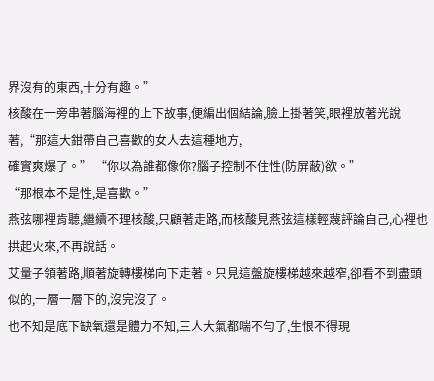界沒有的東西,十分有趣。”
核酸在一旁串著腦海裡的上下故事,便編出個結論,臉上掛著笑,眼裡放著光說著,“那這大鉗帶自己喜歡的女人去這種地方,
確實爽爆了。” “你以為誰都像你?腦子控制不住性(防屏蔽)欲。”
“那根本不是性,是喜歡。”
燕弦哪裡肯聽,繼續不理核酸,只顧著走路,而核酸見燕弦這樣輕蔑評論自己,心裡也拱起火來,不再說話。
艾量子領著路,順著旋轉樓梯向下走著。只見這盤旋樓梯越來越窄,卻看不到盡頭似的,一層一層下的,沒完沒了。
也不知是底下缺氧還是體力不知,三人大氣都喘不勻了,生恨不得現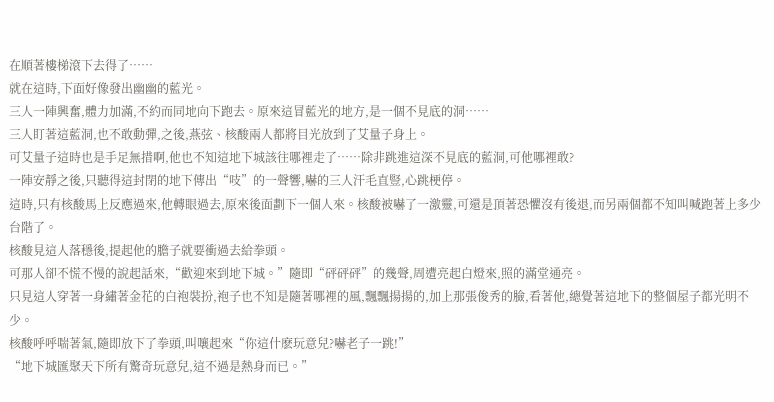在順著樓梯滾下去得了……
就在這時,下面好像發出幽幽的藍光。
三人一陣興奮,體力加滿,不約而同地向下跑去。原來這冒藍光的地方,是一個不見底的洞……
三人盯著這藍洞,也不敢動彈,之後,燕弦、核酸兩人都將目光放到了艾量子身上。
可艾量子這時也是手足無措啊,他也不知這地下城該往哪裡走了……除非跳進這深不見底的藍洞,可他哪裡敢?
一陣安靜之後,只聽得這封閉的地下傳出“吱”的一聲響,嚇的三人汗毛直豎,心跳梗停。
這時,只有核酸馬上反應過來,他轉眼過去,原來後面劃下一個人來。核酸被嚇了一激靈,可還是頂著恐懼沒有後退,而另兩個都不知叫喊跑著上多少台階了。
核酸見這人落穩後,提起他的膽子就要衝過去給拳頭。
可那人卻不慌不慢的說起話來,“歡迎來到地下城。”隨即“砰砰砰”的幾聲,周遭亮起白燈來,照的滿堂通亮。
只見這人穿著一身繡著金花的白袍裝扮,袍子也不知是隨著哪裡的風,飄飄揚揚的,加上那張俊秀的臉,看著他,總覺著這地下的整個屋子都光明不少。
核酸呼呼喘著氣,隨即放下了拳頭,叫嚷起來“你這什麽玩意兒?嚇老子一跳!”
“地下城匯聚天下所有驚奇玩意兒,這不過是熱身而已。”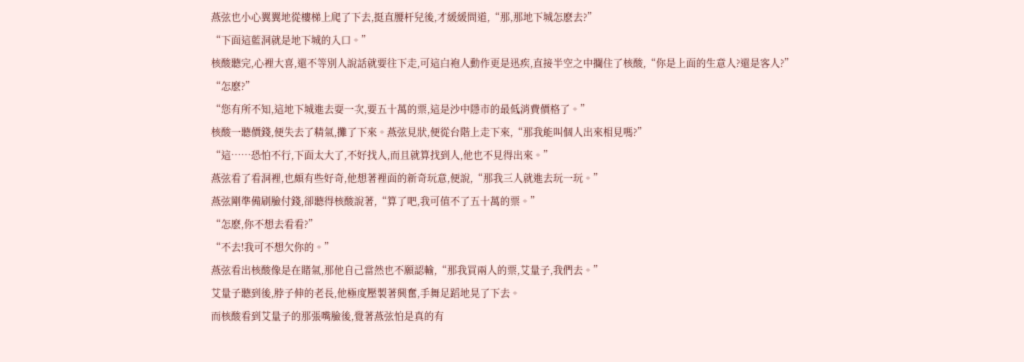燕弦也小心翼翼地從樓梯上爬了下去,挺直腰杆兒後,才緩緩問道,“那,那地下城怎麽去?”
“下面這藍洞就是地下城的入口。”
核酸聽完,心裡大喜,還不等別人說話就要往下走,可這白袍人動作更是迅疾,直接半空之中攔住了核酸,“你是上面的生意人?還是客人?”
“怎麽?”
“您有所不知,這地下城進去耍一次,要五十萬的票,這是沙中隱市的最低消費價格了。”
核酸一聽價錢,便失去了精氣,攤了下來。燕弦見狀,便從台階上走下來,“那我能叫個人出來相見嗎?”
“這……恐怕不行,下面太大了,不好找人,而且就算找到人,他也不見得出來。”
燕弦看了看洞裡,也頗有些好奇,他想著裡面的新奇玩意,便說,“那我三人就進去玩一玩。”
燕弦剛準備刷臉付錢,卻聽得核酸說著,“算了吧,我可值不了五十萬的票。”
“怎麽,你不想去看看?”
“不去!我可不想欠你的。”
燕弦看出核酸像是在賭氣,那他自己當然也不願認輸,“那我買兩人的票,艾量子,我們去。”
艾量子聽到後,脖子伸的老長,他極度壓製著興奮,手舞足蹈地晃了下去。
而核酸看到艾量子的那張嘴臉後,覺著燕弦怕是真的有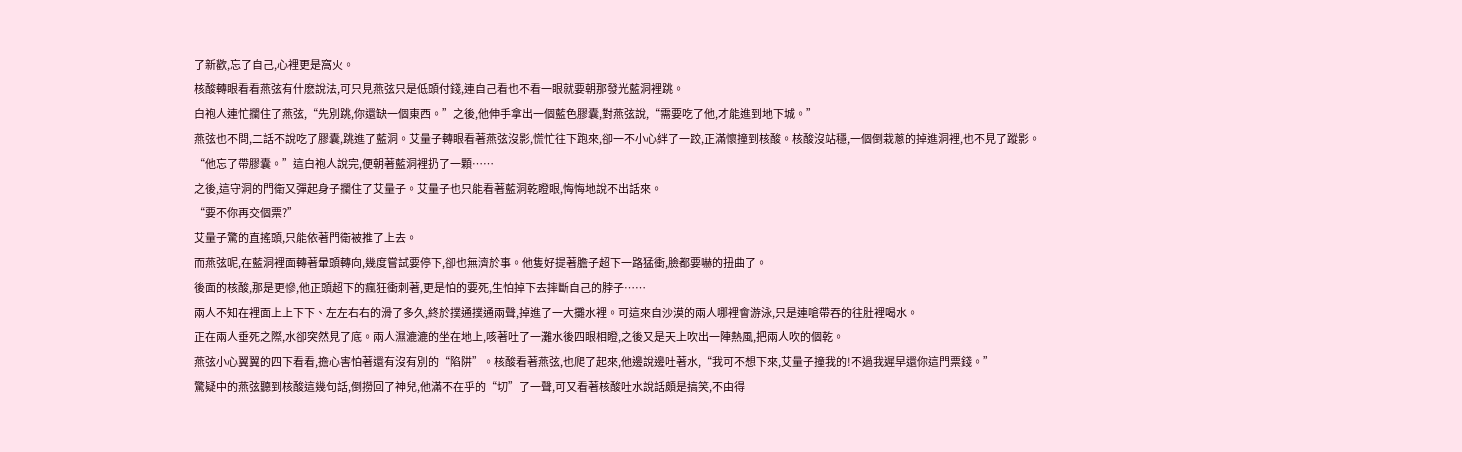了新歡,忘了自己,心裡更是窩火。
核酸轉眼看看燕弦有什麽說法,可只見燕弦只是低頭付錢,連自己看也不看一眼就要朝那發光藍洞裡跳。
白袍人連忙攔住了燕弦,“先別跳,你還缺一個東西。”之後,他伸手拿出一個藍色膠囊,對燕弦說,“需要吃了他,才能進到地下城。”
燕弦也不問,二話不說吃了膠囊,跳進了藍洞。艾量子轉眼看著燕弦沒影,慌忙往下跑來,卻一不小心絆了一跤,正滿懷撞到核酸。核酸沒站穩,一個倒栽蔥的掉進洞裡,也不見了蹤影。
“他忘了帶膠囊。”這白袍人說完,便朝著藍洞裡扔了一顆……
之後,這守洞的門衛又彈起身子攔住了艾量子。艾量子也只能看著藍洞乾瞪眼,悔悔地說不出話來。
“要不你再交個票?”
艾量子驚的直搖頭,只能依著門衛被推了上去。
而燕弦呢,在藍洞裡面轉著暈頭轉向,幾度嘗試要停下,卻也無濟於事。他隻好提著膽子超下一路猛衝,臉都要嚇的扭曲了。
後面的核酸,那是更慘,他正頭超下的瘋狂衝刺著,更是怕的要死,生怕掉下去摔斷自己的脖子……
兩人不知在裡面上上下下、左左右右的滑了多久,終於撲通撲通兩聲,掉進了一大攤水裡。可這來自沙漠的兩人哪裡會游泳,只是連嗆帶吞的往肚裡喝水。
正在兩人垂死之際,水卻突然見了底。兩人濕漉漉的坐在地上,咳著吐了一灘水後四眼相瞪,之後又是天上吹出一陣熱風,把兩人吹的個乾。
燕弦小心翼翼的四下看看,擔心害怕著還有沒有別的“陷阱”。核酸看著燕弦,也爬了起來,他邊說邊吐著水,“我可不想下來,艾量子撞我的!不過我遲早還你這門票錢。”
驚疑中的燕弦聽到核酸這幾句話,倒撈回了神兒,他滿不在乎的“切”了一聲,可又看著核酸吐水說話頗是搞笑,不由得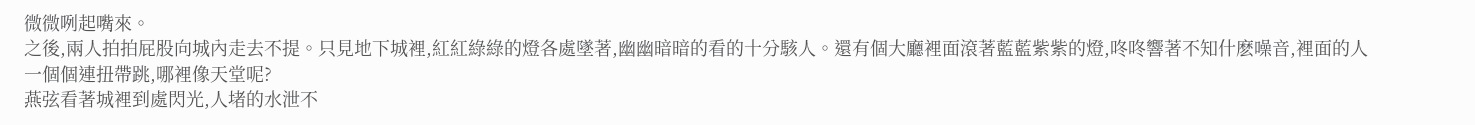微微咧起嘴來。
之後,兩人拍拍屁股向城內走去不提。只見地下城裡,紅紅綠綠的燈各處墜著,幽幽暗暗的看的十分駭人。還有個大廳裡面滾著藍藍紫紫的燈,咚咚響著不知什麽噪音,裡面的人一個個連扭帶跳,哪裡像天堂呢?
燕弦看著城裡到處閃光,人堵的水泄不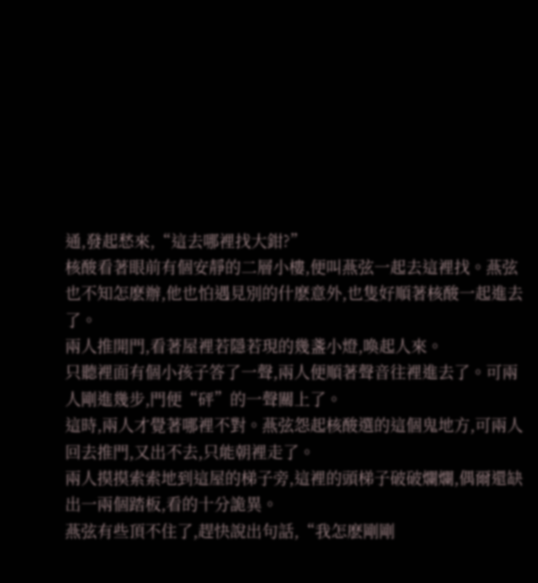通,發起愁來,“這去哪裡找大鉗?”
核酸看著眼前有個安靜的二層小樓,便叫燕弦一起去這裡找。燕弦也不知怎麽辦,他也怕遇見別的什麽意外,也隻好順著核酸一起進去了。
兩人推開門,看著屋裡若隱若現的幾盞小燈,喚起人來。
只聽裡面有個小孩子答了一聲,兩人便順著聲音往裡進去了。可兩人剛進幾步,門便“砰”的一聲關上了。
這時,兩人才覺著哪裡不對。燕弦怨起核酸選的這個鬼地方,可兩人回去推門,又出不去,只能朝裡走了。
兩人摸摸索索地到這屋的梯子旁,這裡的頭梯子破破爛爛,偶爾還缺出一兩個踏板,看的十分詭異。
燕弦有些頂不住了,趕快說出句話,“我怎麽剛剛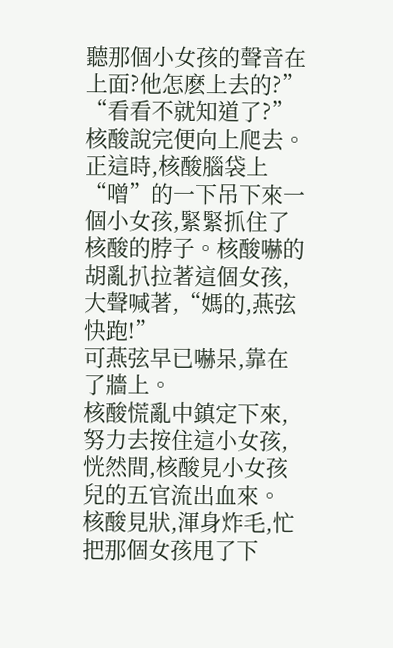聽那個小女孩的聲音在上面?他怎麽上去的?”
“看看不就知道了?”核酸說完便向上爬去。
正這時,核酸腦袋上“噌”的一下吊下來一個小女孩,緊緊抓住了核酸的脖子。核酸嚇的胡亂扒拉著這個女孩,大聲喊著,“媽的,燕弦快跑!”
可燕弦早已嚇呆,靠在了牆上。
核酸慌亂中鎮定下來,努力去按住這小女孩,恍然間,核酸見小女孩兒的五官流出血來。
核酸見狀,渾身炸毛,忙把那個女孩甩了下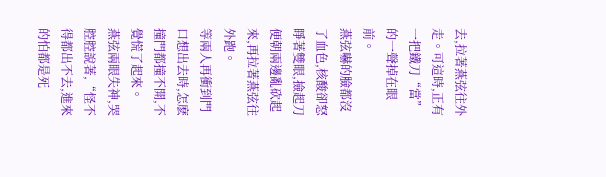去,拉著燕弦往外走。可這時,正有一把鐵刀“當”的一聲掉在眼前。
燕弦嚇的臉都沒了血色,核酸卻怒睜著雙眼,撿起刀便朝兩邊亂砍起來,再拉著燕弦往外跑。
等兩人再衝到門口想出去時,怎麽撞門都撞不開,不覺慌了起來。
燕弦兩眼失神,哭腔腔說著,“怪不得都出不去,進來的怕都是死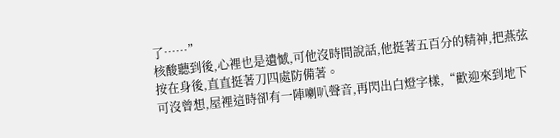了……”
核酸聽到後,心裡也是遺憾,可他沒時間說話,他挺著五百分的精神,把燕弦按在身後,直直挺著刀四處防備著。
可沒曾想,屋裡這時卻有一陣喇叭聲音,再閃出白燈字樣,“歡迎來到地下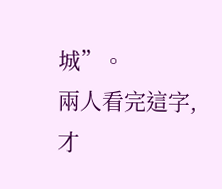城”。
兩人看完這字,才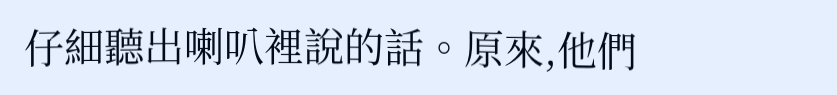仔細聽出喇叭裡說的話。原來,他們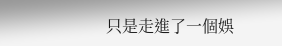只是走進了一個娛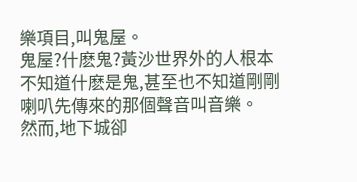樂項目,叫鬼屋。
鬼屋?什麽鬼?黃沙世界外的人根本不知道什麽是鬼,甚至也不知道剛剛喇叭先傳來的那個聲音叫音樂。
然而,地下城卻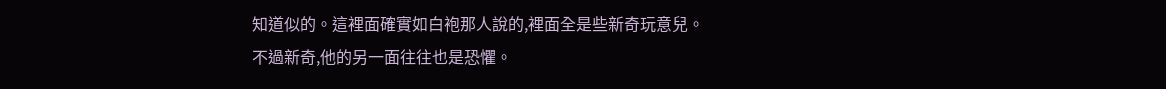知道似的。這裡面確實如白袍那人說的,裡面全是些新奇玩意兒。
不過新奇,他的另一面往往也是恐懼。